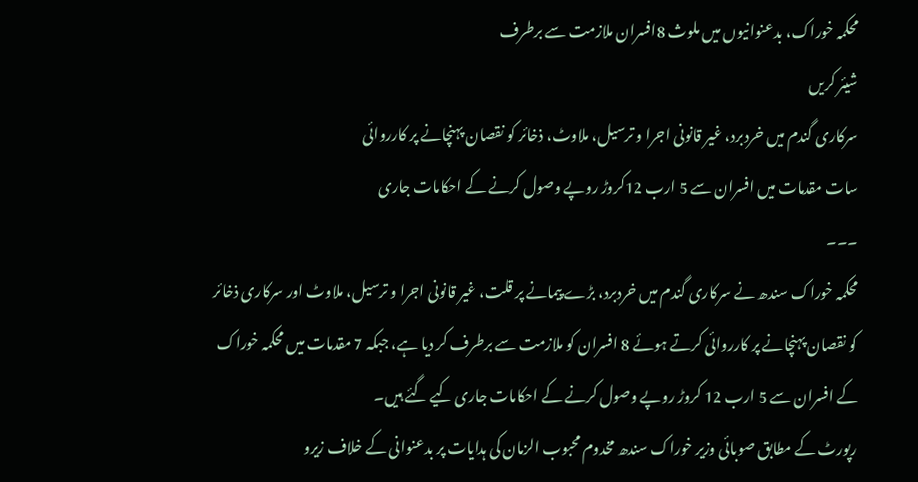محکمہ خوراک، بدعنوانیوں میں ملوث 8افسران ملازمت سے برطرف
شیئر کریں
سرکاری گندم میں خردبرد، غیر قانونی اجرا و ترسیل، ملاوٹ، ذخائر کو نقصان پہنچانے پر کارروائی
سات مقدمات میں افسران سے 5 ارب 12کروڑ روپے وصول کرنے کے احکامات جاری
۔۔۔
محکمہ خوراک سندھ نے سرکاری گندم میں خردبرد، بڑے پیمانے پر قلت، غیر قانونی اجرا و ترسیل، ملاوٹ اور سرکاری ذخائر کو نقصان پہنچانے پر کارروائی کرتے ہوئے 8 افسران کو ملازمت سے برطرف کر دیا ہے، جبکہ 7 مقدمات میں محکمہ خوراک کے افسران سے 5 ارب 12 کروڑ روپے وصول کرنے کے احکامات جاری کیے گئے ہیں۔
رپورٹ کے مطابق صوبائی وزیر خوراک سندھ مخدوم محبوب الزمان کی ہدایات پر بدعنوانی کے خلاف زیرو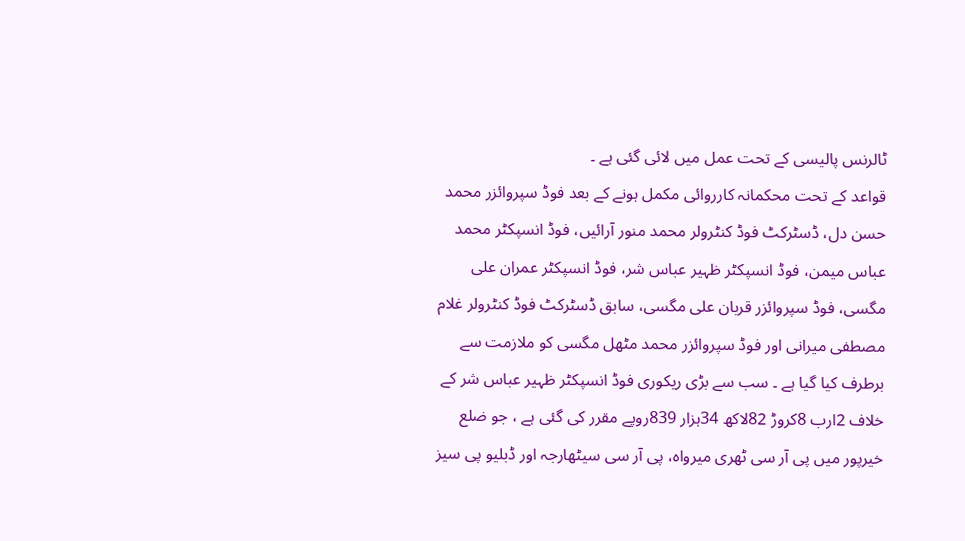ٹالرنس پالیسی کے تحت عمل میں لائی گئی ہے ۔
قواعد کے تحت محکمانہ کارروائی مکمل ہونے کے بعد فوڈ سپروائزر محمد حسن دل، ڈسٹرکٹ فوڈ کنٹرولر محمد منور آرائیں، فوڈ انسپکٹر محمد عباس میمن، فوڈ انسپکٹر ظہیر عباس شر، فوڈ انسپکٹر عمران علی مگسی، فوڈ سپروائزر قربان علی مگسی، سابق ڈسٹرکٹ فوڈ کنٹرولر غلام مصطفی میرانی اور فوڈ سپروائزر محمد مٹھل مگسی کو ملازمت سے برطرف کیا گیا ہے ۔ سب سے بڑی ریکوری فوڈ انسپکٹر ظہیر عباس شر کے خلاف 2ارب 8کروڑ 82لاکھ 34ہزار 839روپے مقرر کی گئی ہے ، جو ضلع خیرپور میں پی آر سی ٹھری میرواہ، پی آر سی سیٹھارجہ اور ڈبلیو پی سیز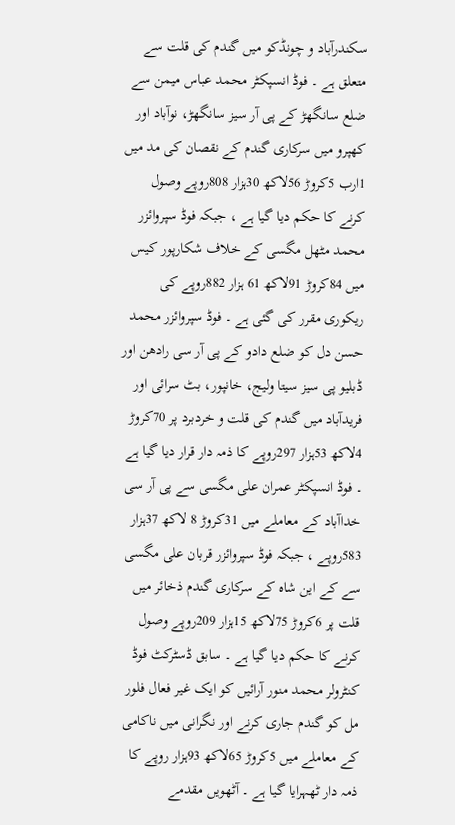سکندرآباد و چونڈکو میں گندم کی قلت سے متعلق ہے ۔ فوڈ انسپکٹر محمد عباس میمن سے ضلع سانگھڑ کے پی آر سیز سانگھڑ، نوآباد اور کھپرو میں سرکاری گندم کے نقصان کی مد میں 1ارب 5کروڑ 56لاکھ 30ہزار 808روپے وصول کرنے کا حکم دیا گیا ہے ، جبکہ فوڈ سپروائزر محمد مٹھل مگسی کے خلاف شکارپور کیس میں 84کروڑ 91لاکھ 61 ہزار 882روپے کی ریکوری مقرر کی گئی ہے ۔ فوڈ سپروائزر محمد حسن دل کو ضلع دادو کے پی آر سی رادھن اور ڈبلیو پی سیز سیتا ولیج، خانپور، بٹ سرائی اور فریدآباد میں گندم کی قلت و خردبرد پر 70کروڑ 4لاکھ 53ہزار 297روپے کا ذمہ دار قرار دیا گیا ہے ۔ فوڈ انسپکٹر عمران علی مگسی سے پی آر سی خداآباد کے معاملے میں 31کروڑ 8 لاکھ 37ہزار 583روپے ، جبکہ فوڈ سپروائزر قربان علی مگسی سے کے این شاہ کے سرکاری گندم ذخائر میں قلت پر 6کروڑ 75لاکھ 15ہزار 209روپے وصول کرنے کا حکم دیا گیا ہے ۔ سابق ڈسٹرکٹ فوڈ کنٹرولر محمد منور آرائیں کو ایک غیر فعال فلور مل کو گندم جاری کرنے اور نگرانی میں ناکامی کے معاملے میں 5کروڑ 65لاکھ 93ہزار روپے کا ذمہ دار ٹھہرایا گیا ہے ۔ آٹھویں مقدمے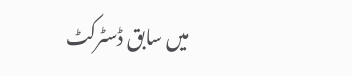میں سابق ڈسٹرکٹ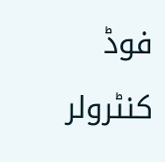فوڈ کنٹرولر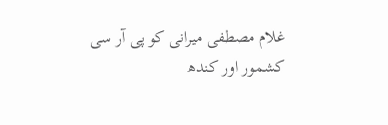غلام مصطفی میرانی کو پی آر سی کشمور اور کندھ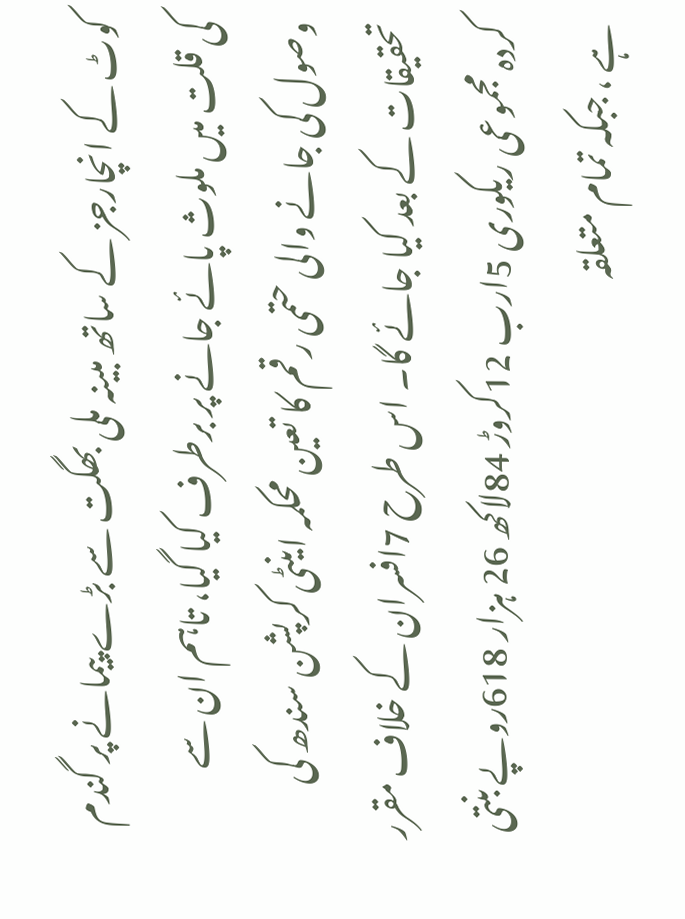کوٹ کے انچارجز کے ساتھ مبینہ ملی بھگت سے بڑے پیمانے پر گندم کی قلت میں ملوث پائے جانے پر برطرف کیا گیا، تاہم ان سے وصول کی جانے والی حتمی رقم کا تعین محکمہ اینٹی کرپشن سندھ کی تحقیقات کے بعد کیا جائے گا۔ اس طرح 7افسران کے خلاف مقرر کردہ مجموعی ریکوری 5ارب 12کروڑ 84لاکھ 26 ہزار 618روپے بنتی ہے ، جبکہ تمام متعلقہ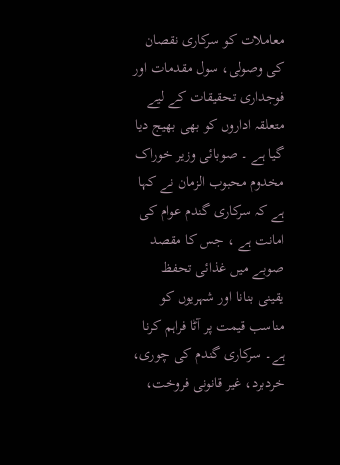معاملات کو سرکاری نقصان کی وصولی، سول مقدمات اور فوجداری تحقیقات کے لیے متعلقہ اداروں کو بھی بھیج دیا گیا ہے ۔ صوبائی وزیر خوراک مخدوم محبوب الزمان نے کہا ہے کہ سرکاری گندم عوام کی امانت ہے ، جس کا مقصد صوبے میں غذائی تحفظ یقینی بنانا اور شہریوں کو مناسب قیمت پر آٹا فراہم کرنا ہے۔ سرکاری گندم کی چوری، خردبرد، غیر قانونی فروخت،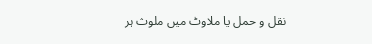نقل و حمل یا ملاوٹ میں ملوث ہر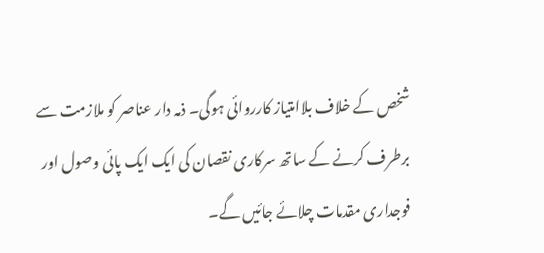شخص کے خلاف بلاامتیاز کارروائی ہوگی۔ ذمہ دار عناصر کو ملازمت سے برطرف کرنے کے ساتھ سرکاری نقصان کی ایک ایک پائی وصول اور فوجداری مقدمات چلائے جائیں گے۔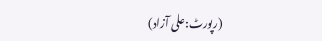(رپورٹ:علی آزاد)